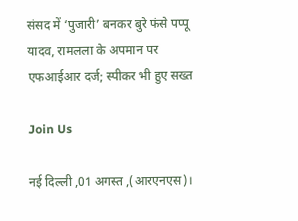संसद में ‘पुजारी’ बनकर बुरे फंसे पप्पू यादव, रामलला के अपमान पर एफआईआर दर्ज; स्पीकर भी हुए सख्त

Join Us

नई दिल्ली ,01 अगस्त ,(आरएनएस)।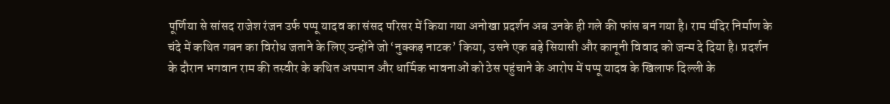पूर्णिया से सांसद राजेश रंजन उर्फ पप्पू यादव का संसद परिसर में किया गया अनोखा प्रदर्शन अब उनके ही गले की फांस बन गया है। राम मंदिर निर्माण के चंदे में कथित गबन का विरोध जताने के लिए उन्होंने जो ‘नुक्कड़ नाटक’ किया, उसने एक बड़े सियासी और कानूनी विवाद को जन्म दे दिया है। प्रदर्शन के दौरान भगवान राम की तस्वीर के कथित अपमान और धार्मिक भावनाओं को ठेस पहुंचाने के आरोप में पप्पू यादव के खिलाफ दिल्ली के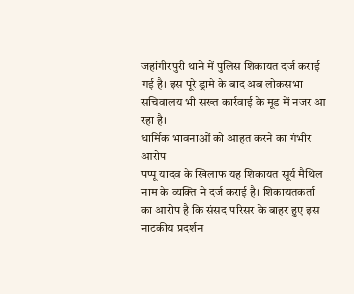जहांगीरपुरी थाने में पुलिस शिकायत दर्ज कराई गई है। इस पूरे ड्रामे के बाद अब लोकसभा सचिवालय भी सख्त कार्रवाई के मूड में नजर आ रहा है।
धार्मिक भावनाओं को आहत करने का गंभीर आरोप
पप्पू यादव के खिलाफ यह शिकायत सूर्य मैथिल नाम के व्यक्ति ने दर्ज कराई है। शिकायतकर्ता का आरोप है कि संसद परिसर के बाहर हुए इस नाटकीय प्रदर्शन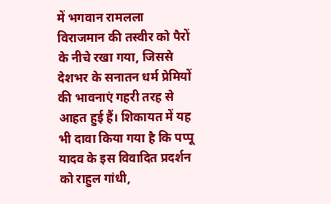में भगवान रामलला विराजमान की तस्वीर को पैरों के नीचे रखा गया, जिससे देशभर के सनातन धर्म प्रेमियों की भावनाएं गहरी तरह से आहत हुई हैं। शिकायत में यह भी दावा किया गया है कि पप्पू यादव के इस विवादित प्रदर्शन को राहुल गांधी,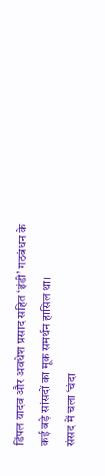डिंपल यादव और अवधेश प्रसाद सहित ‘इंडी’ गठबंधन के कई बड़े सांसदों का मूक समर्थन हासिल था।
संसद में चला ‘चंदा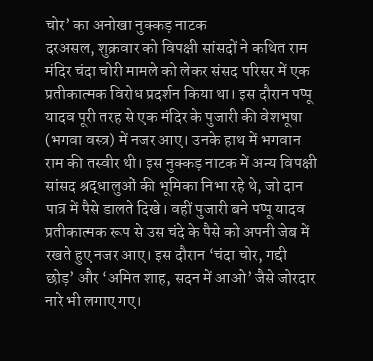चोर’ का अनोखा नुक्कड़ नाटक
दरअसल, शुक्रवार को विपक्षी सांसदों ने कथित राम मंदिर चंदा चोरी मामले को लेकर संसद परिसर में एक प्रतीकात्मक विरोध प्रदर्शन किया था। इस दौरान पप्पू यादव पूरी तरह से एक मंदिर के पुजारी की वेशभूषा (भगवा वस्त्र) में नजर आए। उनके हाथ में भगवान राम की तस्वीर थी। इस नुक्कड़ नाटक में अन्य विपक्षी सांसद श्रद्धालुओं की भूमिका निभा रहे थे, जो दान पात्र में पैसे डालते दिखे। वहीं पुजारी बने पप्पू यादव प्रतीकात्मक रूप से उस चंदे के पैसे को अपनी जेब में रखते हुए नजर आए। इस दौरान ‘चंदा चोर, गद्दी छोड़’ और ‘अमित शाह, सदन में आओ’ जैसे जोरदार नारे भी लगाए गए।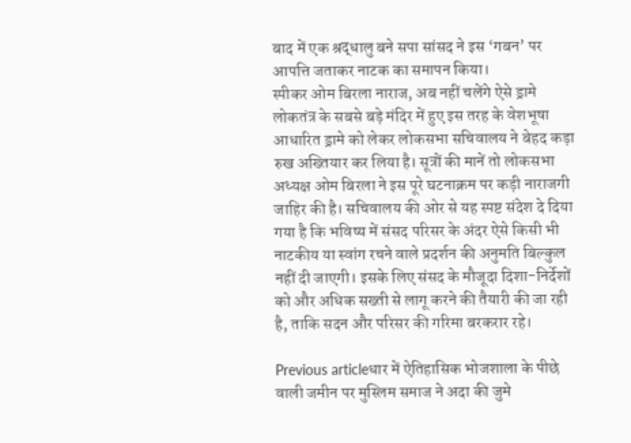बाद में एक श्रद्धालु बने सपा सांसद ने इस ‘गबन’ पर आपत्ति जताकर नाटक का समापन किया।
स्पीकर ओम बिरला नाराज, अब नहीं चलेंगे ऐसे ड्रामे
लोकतंत्र के सबसे बड़े मंदिर में हुए इस तरह के वेशभूषा आधारित ड्रामे को लेकर लोकसभा सचिवालय ने बेहद कड़ा रुख अख्तियार कर लिया है। सूत्रों की मानें तो लोकसभा अध्यक्ष ओम बिरला ने इस पूरे घटनाक्रम पर कड़ी नाराजगी जाहिर की है। सचिवालय की ओर से यह स्पष्ट संदेश दे दिया गया है कि भविष्य में संसद परिसर के अंदर ऐसे किसी भी नाटकीय या स्वांग रचने वाले प्रदर्शन की अनुमति बिल्कुल नहीं दी जाएगी। इसके लिए संसद के मौजूदा दिशा-निर्देशों को और अधिक सख्ती से लागू करने की तैयारी की जा रही है, ताकि सदन और परिसर की गरिमा बरकरार रहे।

Previous articleधार में ऐतिहासिक भोजशाला के पीछे वाली जमीन पर मुस्लिम समाज ने अदा की जुमे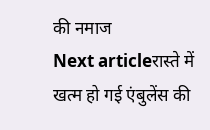की नमाज
Next articleरास्ते में खत्म हो गई एंबुलेंस की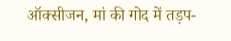ऑक्सीजन, मां की गोद में तड़प-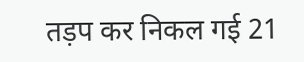तड़प कर निकल गई 21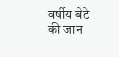वर्षीय बेटे की जान